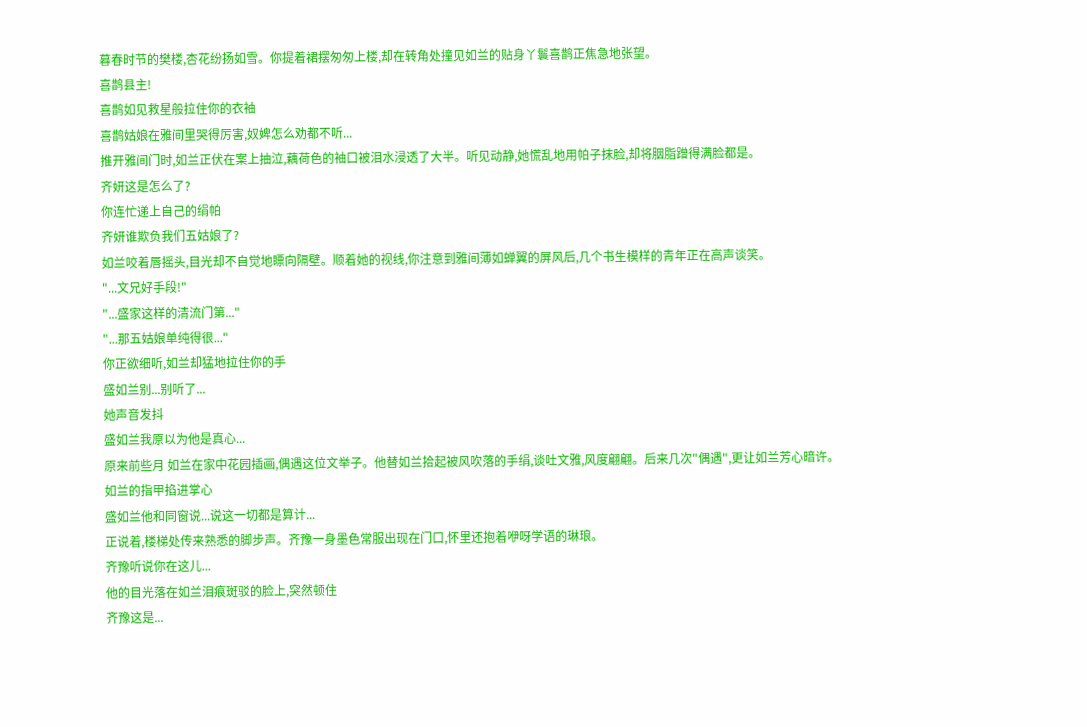暮春时节的樊楼,杏花纷扬如雪。你提着裙摆匆匆上楼,却在转角处撞见如兰的贴身丫鬟喜鹊正焦急地张望。
喜鹊县主!
喜鹊如见救星般拉住你的衣袖
喜鹊姑娘在雅间里哭得厉害,奴婢怎么劝都不听...
推开雅间门时,如兰正伏在案上抽泣,藕荷色的袖口被泪水浸透了大半。听见动静,她慌乱地用帕子抹脸,却将胭脂蹭得满脸都是。
齐妍这是怎么了?
你连忙递上自己的绢帕
齐妍谁欺负我们五姑娘了?
如兰咬着唇摇头,目光却不自觉地瞟向隔壁。顺着她的视线,你注意到雅间薄如蝉翼的屏风后,几个书生模样的青年正在高声谈笑。
"...文兄好手段!"
"...盛家这样的清流门第..."
"...那五姑娘单纯得很..."
你正欲细听,如兰却猛地拉住你的手
盛如兰别...别听了...
她声音发抖
盛如兰我原以为他是真心...
原来前些月 如兰在家中花园插画,偶遇这位文举子。他替如兰拾起被风吹落的手绢,谈吐文雅,风度翩翩。后来几次"偶遇",更让如兰芳心暗许。
如兰的指甲掐进掌心
盛如兰他和同窗说...说这一切都是算计...
正说着,楼梯处传来熟悉的脚步声。齐豫一身墨色常服出现在门口,怀里还抱着咿呀学语的琳琅。
齐豫听说你在这儿...
他的目光落在如兰泪痕斑驳的脸上,突然顿住
齐豫这是...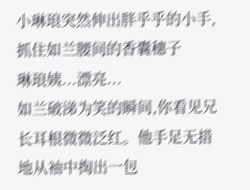小琳琅突然伸出胖乎乎的小手,抓住如兰腰间的香囊穗子
琳琅姨...漂亮...
如兰破涕为笑的瞬间,你看见兄长耳根微微泛红。他手足无措地从袖中掏出一包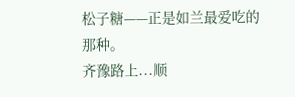松子糖——正是如兰最爱吃的那种。
齐豫路上...顺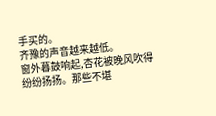手买的。
齐豫的声音越来越低。
窗外暮鼓响起,杏花被晚风吹得纷纷扬扬。那些不堪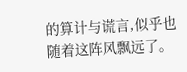的算计与谎言,似乎也随着这阵风飘远了。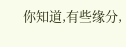你知道,有些缘分,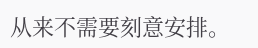从来不需要刻意安排。